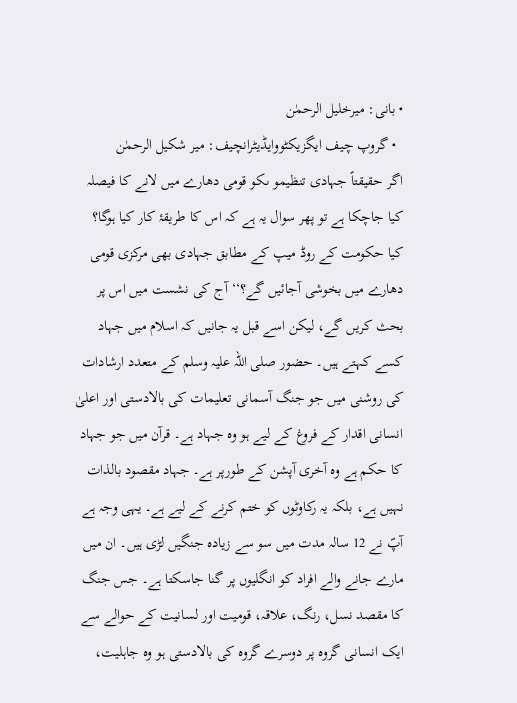• بانی: میرخلیل الرحمٰن
  • گروپ چیف ایگزیکٹووایڈیٹرانچیف: میر شکیل الرحمٰن
اگر حقیقتاً جہادی تنظیمو ںکو قومی دھارے میں لانے کا فیصلہ کیا جاچکا ہے تو پھر سوال یہ ہے کہ اس کا طریقۂ کار کیا ہوگا؟ کیا حکومت کے روڈ میپ کے مطابق جہادی بھی مرکزی قومی دھارے میں بخوشی آجائیں گے؟‘‘ آج کی نشست میں اس پر بحث کریں گے، لیکن اسے قبل یہ جانیں کہ اسلام میں جہاد کسے کہتے ہیں۔ حضور صلی اللہ علیہ وسلم کے متعدد ارشادات کی روشنی میں جو جنگ آسمانی تعلیمات کی بالادستی اور اعلیٰ انسانی اقدار کے فروغ کے لیے ہو وہ جہاد ہے۔ قرآن میں جو جہاد کا حکم ہے وہ آخری آپشن کے طورپر ہے۔ جہاد مقصود بالذات نہیں ہے، بلکہ یہ رکاوٹوں کو ختم کرنے کے لیے ہے۔ یہی وجہ ہے آپؐ نے 12 سالہ مدت میں سو سے زیادہ جنگیں لڑی ہیں۔ ان میں مارے جانے والے افراد کو انگلیوں پر گنا جاسکتا ہے۔ جس جنگ کا مقصد نسل، رنگ، علاقہ، قومیت اور لسانیت کے حوالے سے ایک انسانی گروہ پر دوسرے گروہ کی بالادستی ہو وہ جاہلیت،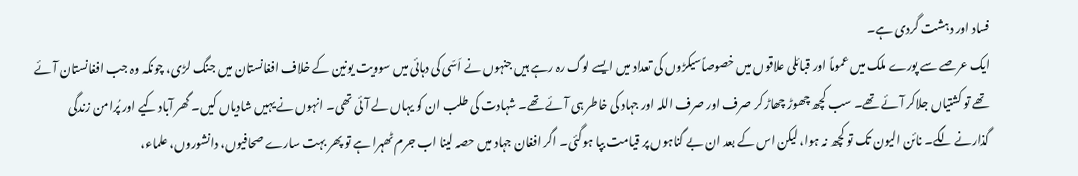فساد اور دہشت گردی ہے۔
ایک عرصے سے پورے ملک میں عموماً اور قبائلی علاقوں میں خصوصاًسیکڑوں کی تعداد میں ایسے لوگ رہ رہے ہیں جنہوں نے اَسّی کی دہائی میں سوویت یونین کے خلاف افغانستان میں جنگ لڑی، چونکہ وہ جب افغانستان آئے تھے تو کشتیاں جلاکر آئے تھے۔ سب کچھ چھوڑ چھاڑ کر صرف اور صرف اللہ اور جہاد کی خاطر ہی آئے تھے۔ شہادت کی طلب ان کو یہاں لے آئی تھی۔ انہوں نے یہیں شادیاں کیں۔ گھر آباد کیے اور پُرامن زندگی گذارنے لگے۔ نائن الیون تک تو کچھ نہ ہوا، لیکن اس کے بعد ان بے گناہوں پر قیامت بپا ہوگئی۔ اگر افغان جہاد میں حصہ لینا اب جرم ٹھہرا ہے تو پھر بہت سارے صحافیوں، دانشوروں، علماء،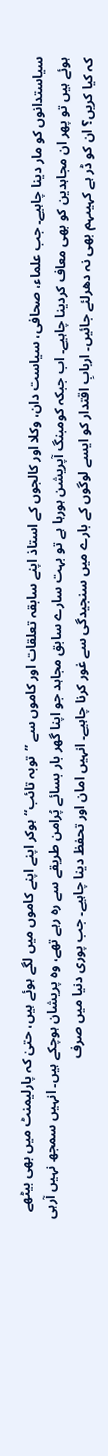سیاستدانوں کو مار دینا چاہیے۔ جب علماء، صحافی، سیاست دان، وکلا اور کالجوں کے استاذ اپنے سابقہ تعلقات اور کاموں سے ’’توبہ تائب‘‘ ہوکر اپنے اپنے کاموں میں لگے ہوئے ہیں، حتیٰ کہ پارلیمنٹ میں بھی بیٹھے ہوئے ہیں تو پھر ان مجاہدین کو بھی معاف کردینا چاہیے۔ اب جبکہ کومبنگ آپریشن ہورہا ہے تو بہت سارے سابق مجاہد جو اپنا گھر بار بسائے پُرامن طریقے سے رہ رہے تھے، وہ پریشان ہوچکے ہیں۔ انہیں سمجھ نہیں آرہی کہ کیا کریں؟ ان کو ڈر ہے کہیںہم بھی نہ دھرلئے جائیں۔ اربابِ اقتدار کو ایسے لوگوں کے بارے میں سنجیدگی سے غور کرنا چاہیے۔ انہیں امان اور تحفظ دینا چاہیے۔ جب پوری دنیا میں صرف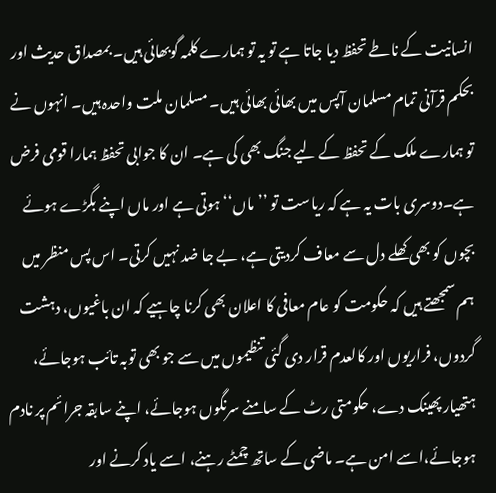انسانیت کے ناطے تحفظ دیا جاتا ہے تو یہ تو ہمارے کلمہ گوبھائی ہیں۔ بمصداق حدیث اور بحکم قرآنی تمام مسلمان آپس میں بھائی بھائی ہیں۔ مسلمان ملت واحدہ ہیں۔ انہوں نے تو ہمارے ملک کے تحفظ کے لیے جنگ بھی کی ہے۔ ان کا جوابی تحفظ ہمارا قومی فرض ہے۔دوسری بات یہ ہے کہ ریاست تو ’’ماں‘‘ ہوتی ہے اور ماں اپنے بگڑے ہوئے بچوں کو بھی کھلے دل سے معاف کردیتی ہے، بے جا ضد نہیں کرتی۔ اس پس منظر میں ہم سمجھتے ہیں کہ حکومت کو عام معافی کا اعلان بھی کرنا چاہیے کہ ان باغیوں، دہشت گردوں، فراریوں اور کالعدم قرار دی گئی تنظیموں میں سے جو بھی توبہ تائب ہوجائے، ہتھیار پھینک دے، حکومتی رٹ کے سامنے سرنگوں ہوجائے، اپنے سابقہ جرائم پر نادم ہوجائے،اسے امن ہے۔ ماضی کے ساتھ چمٹے رہنے، اسے یاد کرنے اور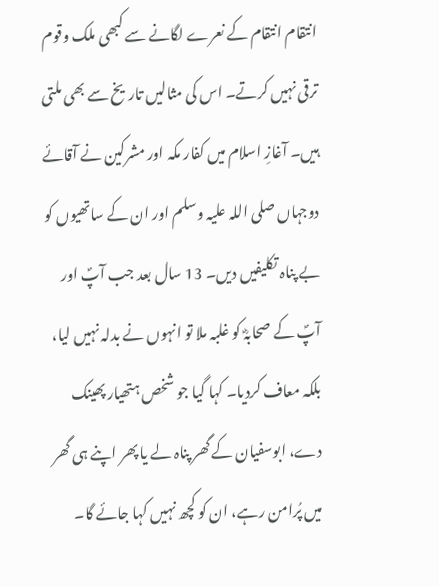انتقام انتقام کے نعرے لگانے سے کبھی ملک وقوم ترقی نہیں کرتے۔ اس کی مثالیں تاریخ سے بھی ملتی ہیں۔ آغازِ اسلام میں کفار مکہ اور مشرکین نے آقائے دوجہاں صلی اللہ علیہ وسلم اور ان کے ساتھیوں کو بے پناہ تکلیفیں دیں۔ 13 سال بعد جب آپؐ اور آپؐ کے صحابہؓ کو غلبہ ملا تو انہوں نے بدلہ نہیں لیا، بلکہ معاف کردیا۔ کہا گیا جو شخص ہتھیار پھینک دے، ابوسفیان کے گھر پناہ لے یا پھر اپنے ہی گھر میں پُرامن رہے، ان کو کچھ نہیں کہا جائے گا۔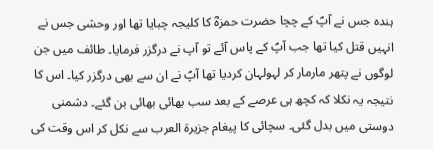ہندہ جس نے آپؐ کے چچا حضرت حمزہؓ کا کلیجہ چبایا تھا اور وحشی جس نے انہیں قتل کیا تھا جب آپؐ کے پاس آئے تو آپ نے درگزر فرمایا۔ طائف میں جن لوگوں نے پتھر مارمار کر لہولہان کردیا تھا آپؐ نے ان سے بھی درگزر کیا۔ اس کا نتیجہ یہ نکلا کہ کچھ ہی عرصے کے بعد سب بھائی بھائی بن گئے۔ دشمنی دوستی میں بدل گئی۔ سچائی کا پیغام جزیرۃ العرب سے نکل کر اس وقت کی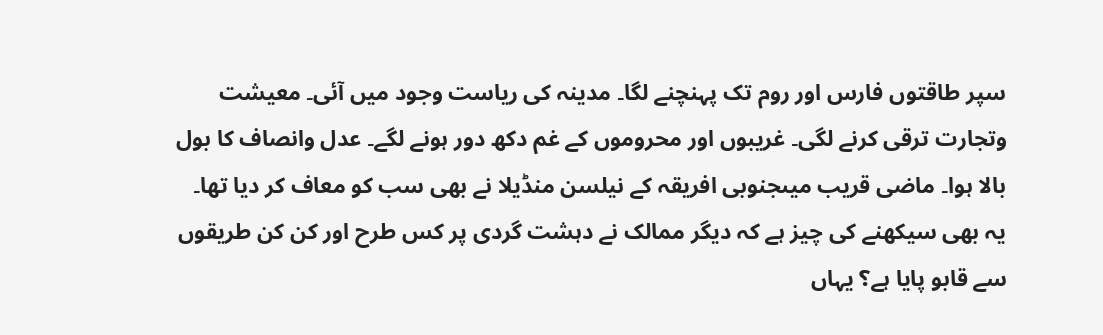سپر طاقتوں فارس اور روم تک پہنچنے لگا۔ مدینہ کی ریاست وجود میں آئی۔ معیشت وتجارت ترقی کرنے لگی۔ غریبوں اور محروموں کے غم دکھ دور ہونے لگے۔ عدل وانصاف کا بول بالا ہوا۔ ماضی قریب میںجنوبی افریقہ کے نیلسن منڈیلا نے بھی سب کو معاف کر دیا تھا۔ یہ بھی سیکھنے کی چیز ہے کہ دیگر ممالک نے دہشت گردی پر کس طرح اور کن کن طریقوں سے قابو پایا ہے؟ یہاں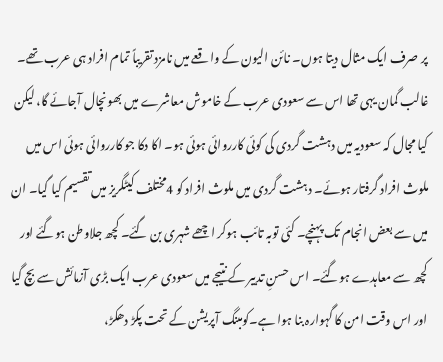پر صرف ایک مثال دیتا ہوں۔ نائن الیون کے واقعے میں نامزد تقریباً تمام افراد ہی عرب تھے۔ غالب گمان یہی تھا اس سے سعودی عرب کے خاموش معاشرے میں بھونچال آجائے گا، لیکن کیا مجال کہ سعودیہ میں دہشت گردی کی کوئی کارروائی ہوئی ہو۔ اکا دکا جو کارروائی ہوئی اس میں ملوث افراد گرفتار ہوئے۔ دہشت گردی میں ملوث افراد کو 4مختلف کیٹگریز میں تقسیم کیا گیا۔ ان میں سے بعض انجام تک پہنچے۔ کئی توبہ تائب ہوکر اچھے شہری بن گئے۔ کچھ جلاوطن ہوگئے اور کچھ سے معاہدے ہوگئے۔ اس حسنِ تدبیر کے نتیجے میں سعودی عرب ایک بڑی آزمائش سے بچ گیا اور اس وقت امن کا گہوارہ بنا ہوا ہے۔کومبنگ آپریشن کے تحت پکڑ دھکڑ،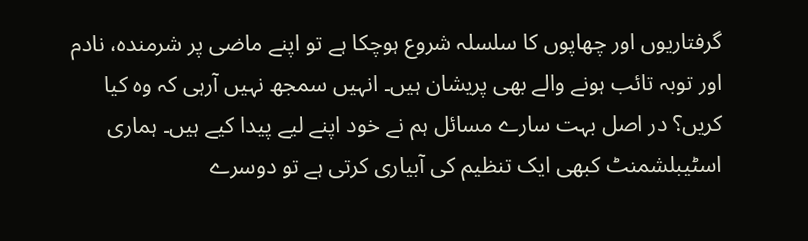گرفتاریوں اور چھاپوں کا سلسلہ شروع ہوچکا ہے تو اپنے ماضی پر شرمندہ، نادم اور توبہ تائب ہونے والے بھی پریشان ہیں۔ انہیں سمجھ نہیں آرہی کہ وہ کیا کریں؟ در اصل بہت سارے مسائل ہم نے خود اپنے لیے پیدا کیے ہیں۔ ہماری اسٹیبلشمنٹ کبھی ایک تنظیم کی آبیاری کرتی ہے تو دوسرے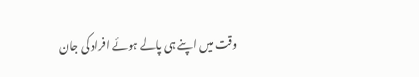وقت میں اپنے ہی پالے ہوئے افراد کی جان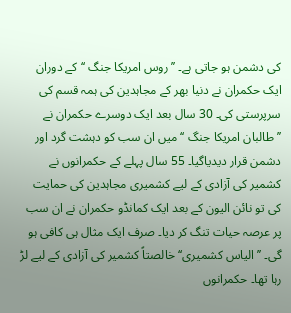کی دشمن ہو جاتی ہے۔ ’’روس امریکا جنگ ‘‘کے دوران ایک حکمران نے دنیا بھر کے مجاہدین کی ہمہ قسم کی سرپرستی کی۔ 30 سال بعد ایک دوسرے حکمران نے ’’طالبان امریکا جنگ ‘‘میں ان سب کو دہشت گرد اور دشمن قرار دیدیاگیا۔ 55 سال پہلے کے حکمرانوں نے کشمیر کی آزادی کے لیے کشمیری مجاہدین کی حمایت کی تو نائن الیون کے بعد ایک کمانڈو حکمران نے ان سب پر عرصہ حیات تنگ کر دیا۔ صرف ایک مثال ہی کافی ہو گی۔ ’’الیاس کشمیری‘‘ خالصتاً کشمیر کی آزادی کے لیے لڑ رہا تھا۔ حکمرانوں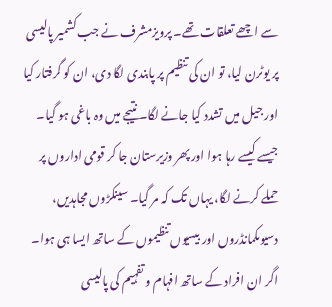سے اچھے تعلقات تھے۔ پرویزمشرف نے جب کشمیر پالیسی پر یوٹرن لیا، تو ان کی تنظیم پر پابندی لگا دی، ان کو گرفتار کیا اور جیل میں تشدد کیا جانے لگا۔ نتیجے میں وہ باغی ہو گیا۔ جیسے کیسے رہا ہوا اور پھر وزیرستان جا کر قومی اداروں پر حملے کرنے لگا، یہاں تک کہ مر گیا۔ سینکڑوں مجاہدیں، دسیوںکمانڈروں اور بیسیوں تنظیموں کے ساتھ ایسا ہی ہوا۔ اگر ان افراد کے ساتھ افہام و تفہیم کی پالیسی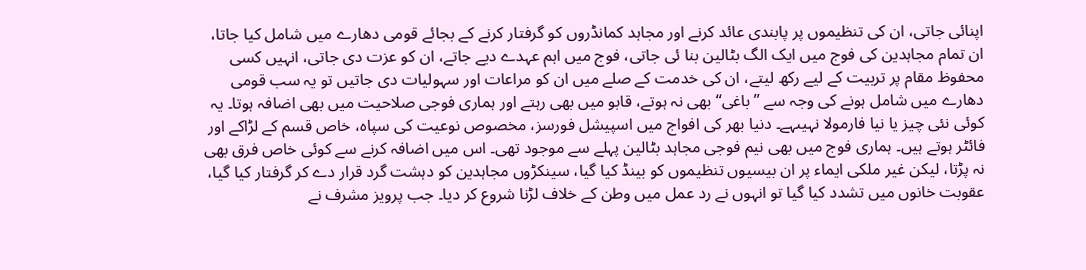اپنائی جاتی، ان کی تنظیموں پر پابندی عائد کرنے اور مجاہد کمانڈروں کو گرفتار کرنے کے بجائے قومی دھارے میں شامل کیا جاتا، ان تمام مجاہدین کی فوج میں ایک الگ بٹالین بنا ئی جاتی، فوج میں اہم عہدے دیے جاتے، ان کو عزت دی جاتی، انہیں کسی محفوظ مقام پر تربیت کے لیے رکھ لیتے، ان کی خدمت کے صلے میں ان کو مراعات اور سہولیات دی جاتیں تو یہ سب قومی دھارے میں شامل ہونے کی وجہ سے ’’باغی‘‘ بھی نہ ہوتے، قابو میں بھی رہتے اور ہماری فوجی صلاحیت میں بھی اضافہ ہوتا۔ یہ کوئی نئی چیز یا نیا فارمولا نہیںہے۔ دنیا بھر کی افواج میں اسپیشل فورسز، مخصوص نوعیت کی سپاہ، خاص قسم کے لڑاکے اور فائٹر ہوتے ہیں۔ ہماری فوج میں بھی نیم فوجی مجاہد بٹالین پہلے سے موجود تھی۔ اس میں اضافہ کرنے سے کوئی خاص فرق بھی نہ پڑتا، لیکن غیر ملکی ایماء پر ان بیسیوں تنظیموں کو بینڈ کیا گیا، سینکڑوں مجاہدین کو دہشت گرد قرار دے کر گرفتار کیا گیا، عقوبت خانوں میں تشدد کیا گیا تو انہوں نے رد عمل میں وطن کے خلاف لڑنا شروع کر دیا۔ جب پرویز مشرف نے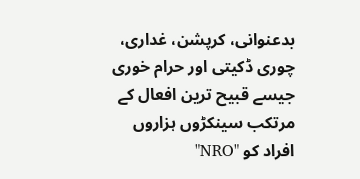بدعنوانی، کرپشن، غداری، چوری ڈکیتی اور حرام خوری جیسے قبیح ترین افعال کے مرتکب سینکڑوں ہزاروں افراد کو "NRO"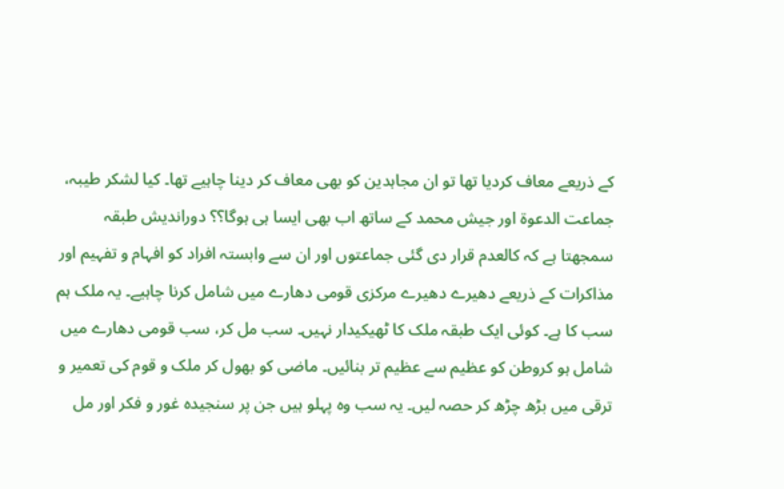کے ذریعے معاف کردیا تھا تو ان مجاہدین کو بھی معاف کر دینا چاہیے تھا۔ کیا لشکر طیبہ، جماعت الدعوۃ اور جیش محمد کے ساتھ اب بھی ایسا ہی ہوگا؟؟ دوراندیش طبقہ سمجھتا ہے کہ کالعدم قرار دی گئی جماعتوں اور ان سے وابستہ افراد کو افہام و تفہیم اور مذاکرات کے ذریعے دھیرے دھیرے مرکزی قومی دھارے میں شامل کرنا چاہیے۔ یہ ملک ہم سب کا ہے۔ کوئی ایک طبقہ ملک کا ٹھیکیدار نہیں۔ سب مل کر، سب قومی دھارے میں شامل ہو کروطن کو عظیم سے عظیم تر بنائیں۔ ماضی کو بھول کر ملک و قوم کی تعمیر و ترقی میں بڑھ چڑھ کر حصہ لیں۔ یہ سب وہ پہلو ہیں جن پر سنجیدہ غور و فکر اور مل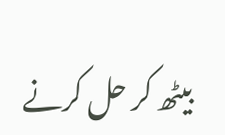بیٹھ کر حل کرنے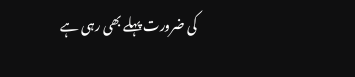کی ضرورت پہلے بھی رہی ہے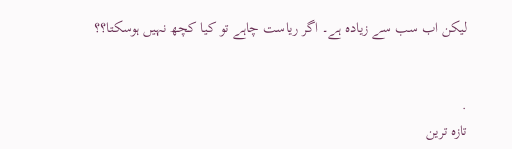لیکن اب سب سے زیادہ ہے۔ اگر ریاست چاہے تو کیا کچھ نہیں ہوسکتا؟؟


.
تازہ ترین